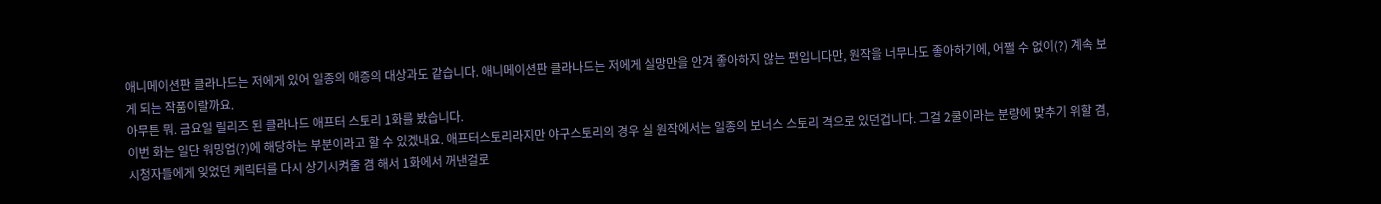애니메이션판 클라나드는 저에게 있어 일종의 애증의 대상과도 같습니다. 애니메이션판 클라나드는 저에게 실망만을 안겨 좋아하지 않는 편입니다만, 원작을 너무나도 좋아하기에, 어쩔 수 없이(?) 계속 보게 되는 작품이랄까요.
아무튼 뭐. 금요일 릴리즈 된 클라나드 애프터 스토리 1화를 봤습니다.
이번 화는 일단 워밍업(?)에 해당하는 부분이라고 할 수 있겠내요. 애프터스토리라지만 야구스토리의 경우 실 원작에서는 일종의 보너스 스토리 격으로 있던겁니다. 그걸 2쿨이라는 분량에 맞추기 위할 겸, 시청자들에게 잊었던 케릭터를 다시 상기시켜줄 겸 해서 1화에서 꺼낸걸로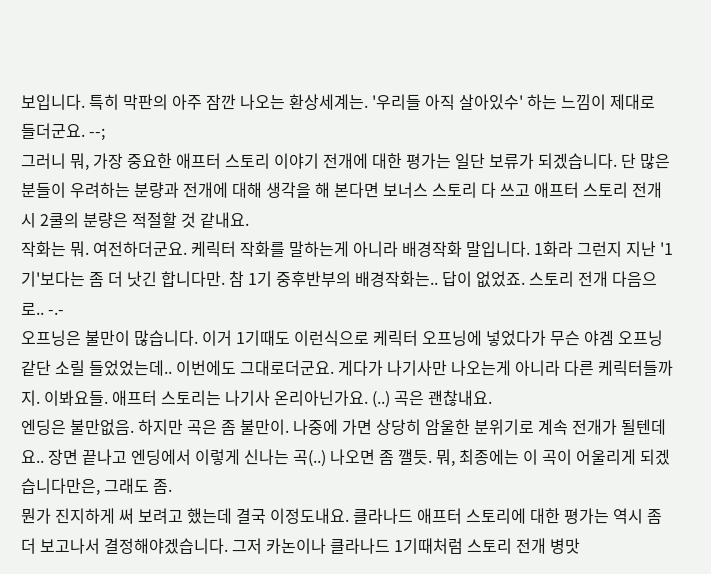보입니다. 특히 막판의 아주 잠깐 나오는 환상세계는. '우리들 아직 살아있수' 하는 느낌이 제대로 들더군요. --;
그러니 뭐, 가장 중요한 애프터 스토리 이야기 전개에 대한 평가는 일단 보류가 되겠습니다. 단 많은 분들이 우려하는 분량과 전개에 대해 생각을 해 본다면 보너스 스토리 다 쓰고 애프터 스토리 전개시 2쿨의 분량은 적절할 것 같내요.
작화는 뭐. 여전하더군요. 케릭터 작화를 말하는게 아니라 배경작화 말입니다. 1화라 그런지 지난 '1기'보다는 좀 더 낫긴 합니다만. 참 1기 중후반부의 배경작화는.. 답이 없었죠. 스토리 전개 다음으로.. -.-
오프닝은 불만이 많습니다. 이거 1기때도 이런식으로 케릭터 오프닝에 넣었다가 무슨 야겜 오프닝같단 소릴 들었었는데.. 이번에도 그대로더군요. 게다가 나기사만 나오는게 아니라 다른 케릭터들까지. 이봐요들. 애프터 스토리는 나기사 온리아닌가요. (..) 곡은 괜찮내요.
엔딩은 불만없음. 하지만 곡은 좀 불만이. 나중에 가면 상당히 암울한 분위기로 계속 전개가 될텐데요.. 장면 끝나고 엔딩에서 이렇게 신나는 곡(..) 나오면 좀 깰듯. 뭐, 최종에는 이 곡이 어울리게 되겠습니다만은, 그래도 좀.
뭔가 진지하게 써 보려고 했는데 결국 이정도내요. 클라나드 애프터 스토리에 대한 평가는 역시 좀 더 보고나서 결정해야겠습니다. 그저 카논이나 클라나드 1기때처럼 스토리 전개 병맛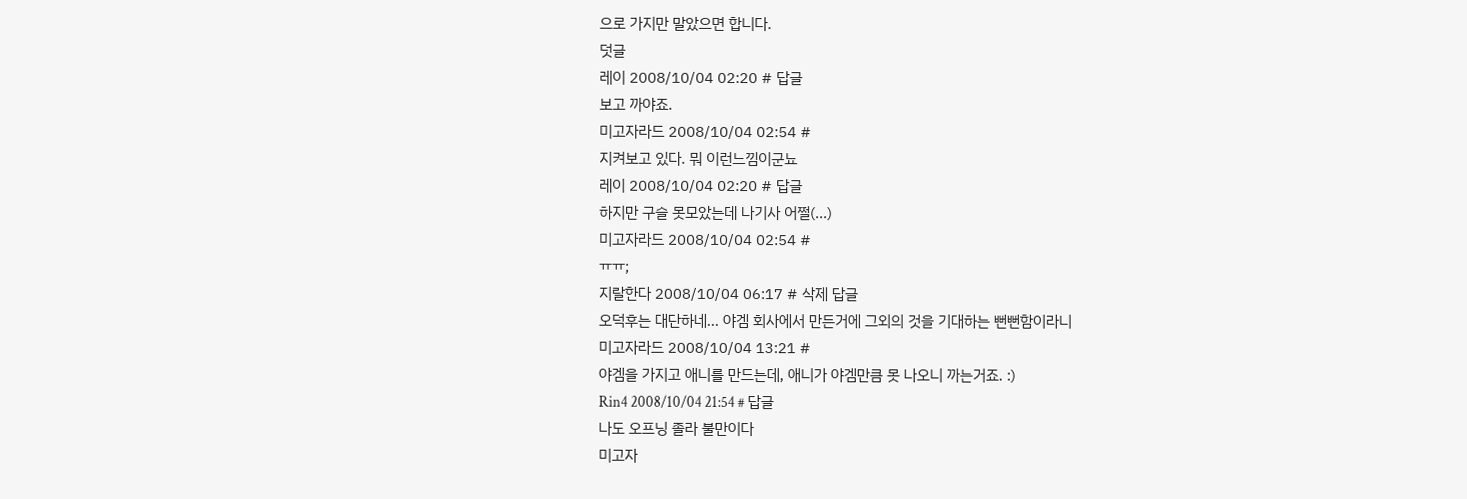으로 가지만 말았으면 합니다.
덧글
레이 2008/10/04 02:20 # 답글
보고 까야죠.
미고자라드 2008/10/04 02:54 #
지켜보고 있다. 뭐 이런느낌이군뇨
레이 2008/10/04 02:20 # 답글
하지만 구슬 못모았는데 나기사 어쩔(...)
미고자라드 2008/10/04 02:54 #
ㅠㅠ;
지랄한다 2008/10/04 06:17 # 삭제 답글
오덕후는 대단하네... 야겜 회사에서 만든거에 그외의 것을 기대하는 뻔뻔함이라니
미고자라드 2008/10/04 13:21 #
야겜을 가지고 애니를 만드는데, 애니가 야겜만큼 못 나오니 까는거죠. :)
Rin4 2008/10/04 21:54 # 답글
나도 오프닝 졸라 불만이다
미고자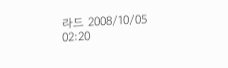라드 2008/10/05 02:20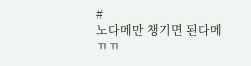#
노다메만 챙기면 된다메 ㄲㄲ